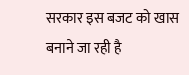सरकार इस बजट को खास बनाने जा रही है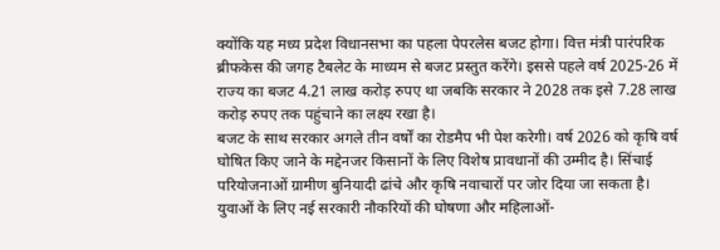क्योंकि यह मध्य प्रदेश विधानसभा का पहला पेपरलेस बजट होगा। वित्त मंत्री पारंपरिक ब्रीफकेस की जगह टैबलेट के माध्यम से बजट प्रस्तुत करेंगे। इससे पहले वर्ष 2025-26 में राज्य का बजट 4.21 लाख करोड़ रुपए था जबकि सरकार ने 2028 तक इसे 7.28 लाख करोड़ रुपए तक पहुंचाने का लक्ष्य रखा है।
बजट के साथ सरकार अगले तीन वर्षों का रोडमैप भी पेश करेगी। वर्ष 2026 को कृषि वर्ष घोषित किए जाने के मद्देनजर किसानों के लिए विशेष प्रावधानों की उम्मीद है। सिंचाई परियोजनाओं ग्रामीण बुनियादी ढांचे और कृषि नवाचारों पर जोर दिया जा सकता है। युवाओं के लिए नई सरकारी नौकरियों की घोषणा और महिलाओं-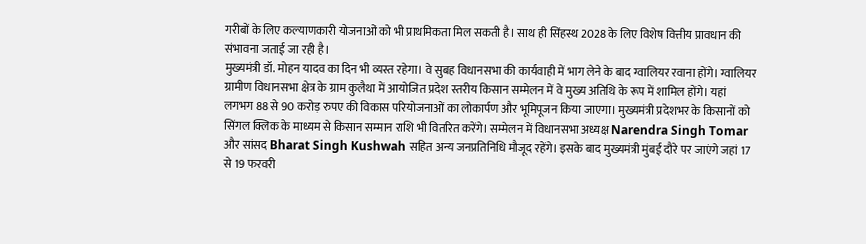गरीबों के लिए कल्याणकारी योजनाओं को भी प्राथमिकता मिल सकती है। साथ ही सिंहस्थ 2028 के लिए विशेष वित्तीय प्रावधान की संभावना जताई जा रही है।
मुख्यमंत्री डॉ. मोहन यादव का दिन भी व्यस्त रहेगा। वे सुबह विधानसभा की कार्यवाही में भाग लेने के बाद ग्वालियर रवाना होंगे। ग्वालियर ग्रामीण विधानसभा क्षेत्र के ग्राम कुलैथा में आयोजित प्रदेश स्तरीय किसान सम्मेलन में वे मुख्य अतिथि के रूप में शामिल होंगे। यहां लगभग 88 से 90 करोड़ रुपए की विकास परियोजनाओं का लोकार्पण और भूमिपूजन किया जाएगा। मुख्यमंत्री प्रदेशभर के किसानों को सिंगल क्लिक के माध्यम से किसान सम्मान राशि भी वितरित करेंगे। सम्मेलन में विधानसभा अध्यक्ष Narendra Singh Tomar और सांसद Bharat Singh Kushwah सहित अन्य जनप्रतिनिधि मौजूद रहेंगे। इसके बाद मुख्यमंत्री मुंबई दौरे पर जाएंगे जहां 17 से 19 फरवरी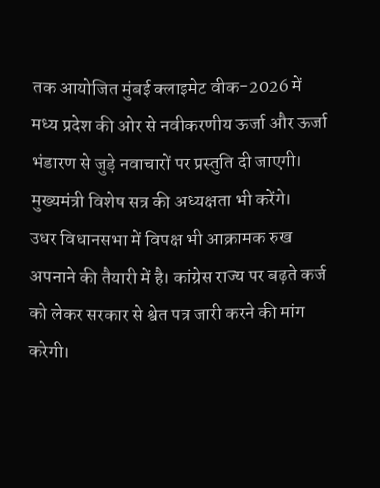तक आयोजित मुंबई क्लाइमेट वीक-2026 में मध्य प्रदेश की ओर से नवीकरणीय ऊर्जा और ऊर्जा भंडारण से जुड़े नवाचारों पर प्रस्तुति दी जाएगी। मुख्यमंत्री विशेष सत्र की अध्यक्षता भी करेंगे।
उधर विधानसभा में विपक्ष भी आक्रामक रुख अपनाने की तैयारी में है। कांग्रेस राज्य पर बढ़ते कर्ज को लेकर सरकार से श्वेत पत्र जारी करने की मांग करेगी।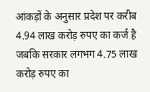आंकड़ों के अनुसार प्रदेश पर करीब 4.94 लाख करोड़ रुपए का कर्ज है जबकि सरकार लगभग 4.75 लाख करोड़ रुपए का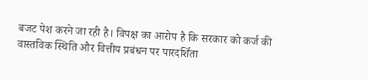बजट पेश करने जा रही है। विपक्ष का आरोप है कि सरकार को कर्ज की वास्तविक स्थिति और वित्तीय प्रबंधन पर पारदर्शिता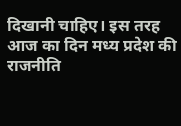दिखानी चाहिए। इस तरह आज का दिन मध्य प्रदेश की राजनीति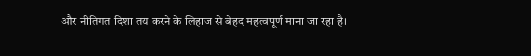और नीतिगत दिशा तय करने के लिहाज से बेहद महत्वपूर्ण माना जा रहा है।